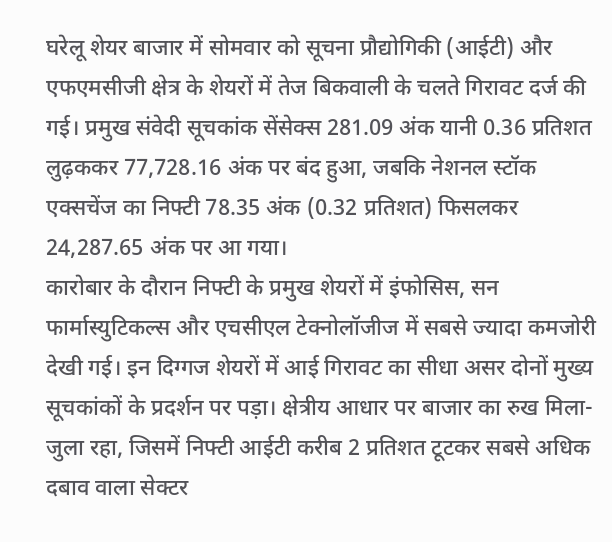घरेलू शेयर बाजार में सोमवार को सूचना प्रौद्योगिकी (आईटी) और एफएमसीजी क्षेत्र के शेयरों में तेज बिकवाली के चलते गिरावट दर्ज की गई। प्रमुख संवेदी सूचकांक सेंसेक्स 281.09 अंक यानी 0.36 प्रतिशत लुढ़ककर 77,728.16 अंक पर बंद हुआ, जबकि नेशनल स्टॉक एक्सचेंज का निफ्टी 78.35 अंक (0.32 प्रतिशत) फिसलकर 24,287.65 अंक पर आ गया।
कारोबार के दौरान निफ्टी के प्रमुख शेयरों में इंफोसिस, सन फार्मास्युटिकल्स और एचसीएल टेक्नोलॉजीज में सबसे ज्यादा कमजोरी देखी गई। इन दिग्गज शेयरों में आई गिरावट का सीधा असर दोनों मुख्य सूचकांकों के प्रदर्शन पर पड़ा। क्षेत्रीय आधार पर बाजार का रुख मिला-जुला रहा, जिसमें निफ्टी आईटी करीब 2 प्रतिशत टूटकर सबसे अधिक दबाव वाला सेक्टर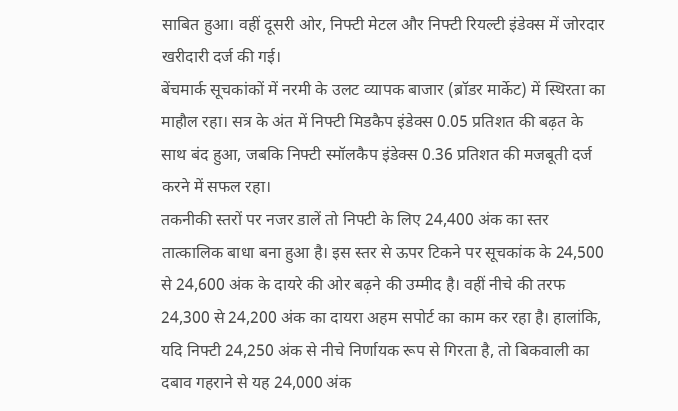साबित हुआ। वहीं दूसरी ओर, निफ्टी मेटल और निफ्टी रियल्टी इंडेक्स में जोरदार खरीदारी दर्ज की गई।
बेंचमार्क सूचकांकों में नरमी के उलट व्यापक बाजार (ब्रॉडर मार्केट) में स्थिरता का माहौल रहा। सत्र के अंत में निफ्टी मिडकैप इंडेक्स 0.05 प्रतिशत की बढ़त के साथ बंद हुआ, जबकि निफ्टी स्मॉलकैप इंडेक्स 0.36 प्रतिशत की मजबूती दर्ज करने में सफल रहा।
तकनीकी स्तरों पर नजर डालें तो निफ्टी के लिए 24,400 अंक का स्तर तात्कालिक बाधा बना हुआ है। इस स्तर से ऊपर टिकने पर सूचकांक के 24,500 से 24,600 अंक के दायरे की ओर बढ़ने की उम्मीद है। वहीं नीचे की तरफ 24,300 से 24,200 अंक का दायरा अहम सपोर्ट का काम कर रहा है। हालांकि, यदि निफ्टी 24,250 अंक से नीचे निर्णायक रूप से गिरता है, तो बिकवाली का दबाव गहराने से यह 24,000 अंक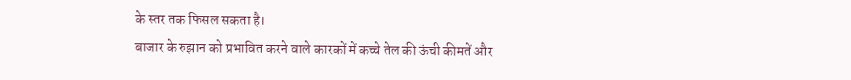के स्तर तक फिसल सकता है।
बाजार के रुझान को प्रभावित करने वाले कारकों में कच्चे तेल की ऊंची कीमतें और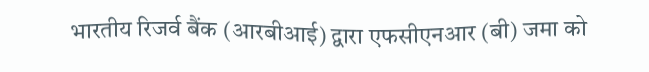भारतीय रिजर्व बैंक (आरबीआई) द्वारा एफसीएनआर (बी) जमा को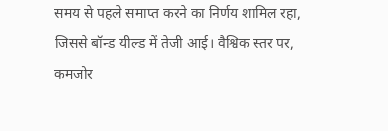समय से पहले समाप्त करने का निर्णय शामिल रहा, जिससे बॉन्ड यील्ड में तेजी आई। वैश्विक स्तर पर, कमजोर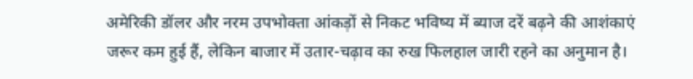अमेरिकी डॉलर और नरम उपभोक्ता आंकड़ों से निकट भविष्य में ब्याज दरें बढ़ने की आशंकाएं जरूर कम हुई हैं, लेकिन बाजार में उतार-चढ़ाव का रुख फिलहाल जारी रहने का अनुमान है।